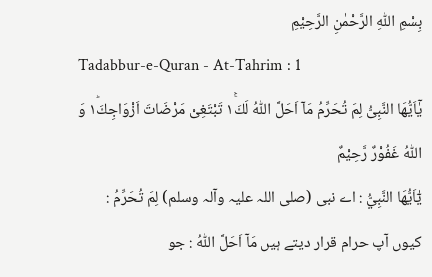بِسْمِ اللّٰهِ الرَّحْمٰنِ الرَّحِيْمِ
Tadabbur-e-Quran - At-Tahrim : 1
یٰۤاَیُّهَا النَّبِیُّ لِمَ تُحَرِّمُ مَاۤ اَحَلَّ اللّٰهُ لَكَ١ۚ تَبْتَغِیْ مَرْضَاتَ اَزْوَاجِكَ١ؕ وَ اللّٰهُ غَفُوْرٌ رَّحِیْمٌ
يٰٓاَيُّهَا النَّبِيُّ : اے نبی (صلی اللہ علیہ وآلہ وسلم) لِمَ تُحَرِّمُ : کیوں آپ حرام قرار دیتے ہیں مَآ اَحَلَّ اللّٰهُ : جو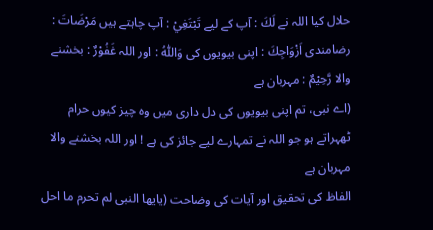حلال کیا اللہ نے لَكَ : آپ کے لیے تَبْتَغِيْ : آپ چاہتے ہیں مَرْضَاتَ : رضامندی اَزْوَاجِكَ : اپنی بیویوں کی وَاللّٰهُ : اور اللہ غَفُوْرٌ : بخشنے والا رَّحِيْمٌ : مہربان ہے
(اے نبی، تم اپنی بیویوں کی دل داری میں وہ چیز کیوں حرام ٹھہراتے ہو جو اللہ نے تمہارے لیے جائز کی ہے ! اور اللہ بخشنے والا مہربان ہے
الفاظ کی تحقیق اور آیات کی وضاحت (یایھا النبی لم تحرم ما احل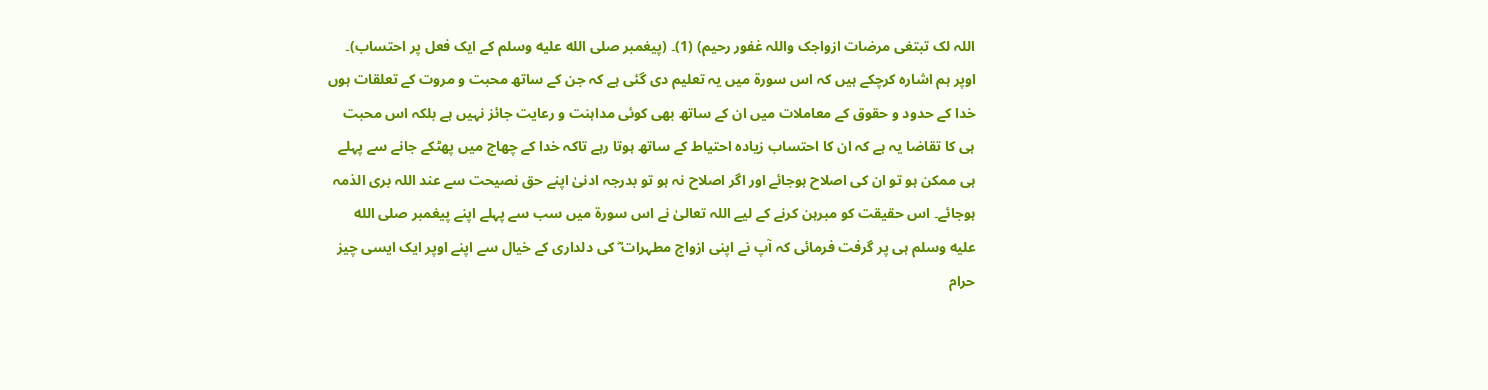اللہ لک تبتغی مرضات ازواجک واللہ غفور رحیم) (1)۔ (پیغمبر صلى الله عليه وسلم کے ایک فعل پر احتساب)۔ اوپر ہم اشارہ کرچکے ہیں کہ اس سورة میں یہ تعلیم دی گئی ہے کہ جن کے ساتھ محبت و مروت کے تعلقات ہوں خدا کے حدود و حقوق کے معاملات میں ان کے ساتھ بھی کوئی مداہنت و رعایت جائز نہیں ہے بلکہ اس محبت ہی کا تقاضا یہ ہے کہ ان کا احتساب زیادہ احتیاط کے ساتھ ہوتا رہے تاکہ خدا کے چھاج میں پھٹکے جانے سے پہلے ہی ممکن ہو تو ان کی اصلاح ہوجائے اور اگر اصلاح نہ ہو تو بدرجہ ادنیٰ اپنے حق نصیحت سے عند اللہ بری الذمہ ہوجائے۔ اس حقیقت کو مبرہن کرنے کے لیے اللہ تعالیٰ نے اس سورة میں سب سے پہلے اپنے پیغمبر صلى الله عليه وسلم ہی پر گرفت فرمائی کہ آپ نے اپنی ازواج مطہرات ؓ کی دلداری کے خیال سے اپنے اوپر ایک ایسی چیز حرام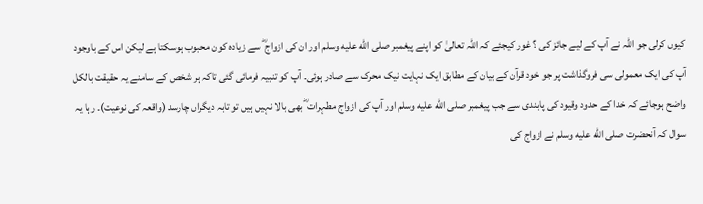کیوں کرلی جو اللہ نے آپ کے لیے جائز کی ؟ غور کیجئے کہ اللہ تعالیٰ کو اپنے پیغمبر صلى الله عليه وسلم اور ان کی ازواج ؓ سے زیادہ کون محبوب ہوسکتا ہے لیکن اس کے باوجود آپ کی ایک معمولی سی فروگذاشت پر جو خود قرآن کے بیان کے مطابق ایک نہایت نیک محرک سے صادر ہوئی۔ آپ کو تنبیہ فرمائی گئی تاکہ ہر شخص کے سامنے یہ حقیقت بالکل واضح ہوجائے کہ خدا کے حدود وقیود کی پابندی سے جب پیغمبر صلى الله عليه وسلم اور آپ کی ازواج مطہرات ؓ بھی بالا نہیں ہیں تو تابہ دیگراں چارسد (واقعہ کی نوعیت)۔ رہا یہ سوال کہ آنحضرت صلى الله عليه وسلم نے ازواج کی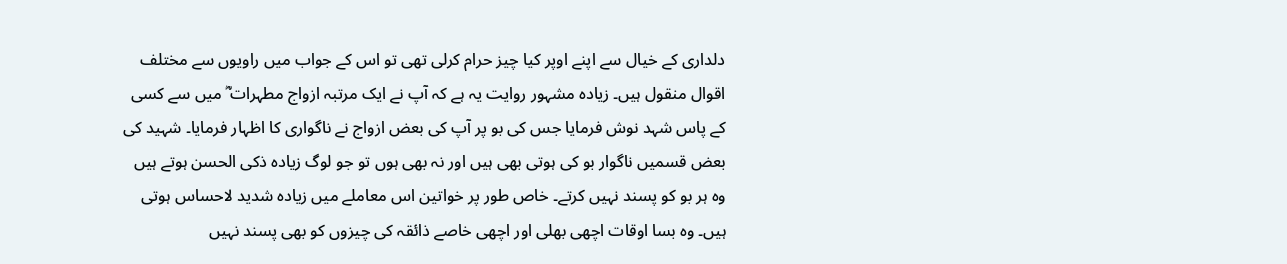دلداری کے خیال سے اپنے اوپر کیا چیز حرام کرلی تھی تو اس کے جواب میں راویوں سے مختلف اقوال منقول ہیں۔ زیادہ مشہور روایت یہ ہے کہ آپ نے ایک مرتبہ ازواج مطہرات ؓ میں سے کسی کے پاس شہد نوش فرمایا جس کی بو پر آپ کی بعض ازواج نے ناگواری کا اظہار فرمایا۔ شہید کی بعض قسمیں ناگوار بو کی ہوتی بھی ہیں اور نہ بھی ہوں تو جو لوگ زیادہ ذکی الحسن ہوتے ہیں وہ ہر بو کو پسند نہیں کرتے۔ خاص طور پر خواتین اس معاملے میں زیادہ شدید لاحساس ہوتی ہیں۔ وہ بسا اوقات اچھی بھلی اور اچھی خاصے ذائقہ کی چیزوں کو بھی پسند نہیں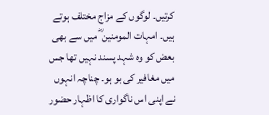کرتیں۔ لوگوں کے مزاج مختلف ہوتے ہیں۔ امہات المومنین ؓ میں سے بھی بعض کو وہ شہد پسند نہیں تھا جس میں مغافیر کی بو ہو۔ چناچہ انہوں نے اپنی اس ناگواری کا اظہار حضور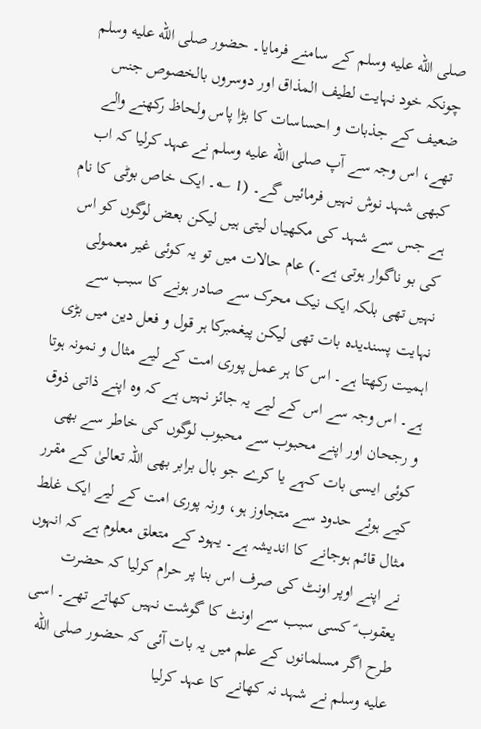صلى الله عليه وسلم کے سامنے فرمایا۔ حضور صلى الله عليه وسلم چونکہ خود نہایت لطیف المذاق اور دوسروں بالخصوص جنس ضعیف کے جذبات و احساسات کا بڑا پاس ولحاظ رکھنے والے تھے، اس وجہ سے آپ صلى الله عليه وسلم نے عہد کرلیا کہ اب کبھی شہد نوش نہیں فرمائیں گے۔ (1 ؎۔ ایک خاص بوٹی کا نام ہے جس سے شہد کی مکھیاں لیتی ہیں لیکن بعض لوگوں کو اس کی بو ناگوار ہوتی ہے۔) عام حالات میں تو یہ کوئی غیر معمولی نہیں تھی بلکہ ایک نیک محرک سے صادر ہونے کا سبب سے نہایت پسندیدہ بات تھی لیکن پیغمبرکا ہر قول و فعل دین میں بڑی اہمیت رکھتا ہے۔ اس کا ہر عمل پوری امت کے لیے مثال و نمونہ ہوتا ہے۔ اس وجہ سے اس کے لیے یہ جائز نہیں ہے کہ وہ اپنے ذاتی ذوق و رجحان اور اپنے محبوب سے محبوب لوگوں کی خاطر سے بھی کوئی ایسی بات کہے یا کرے جو بال برابر بھی اللہ تعالیٰ کے مقرر کیے ہوئے حدود سے متجاوز ہو، ورنہ پوری امت کے لیے ایک غلط مثال قائم ہوجانے کا اندیشہ ہے۔ یہود کے متعلق معلوم ہے کہ انہوں نے اپنے اوپر اونٹ کی صرف اس بنا پر حرام کرلیا کہ حضرت یعقوب ؑ کسی سبب سے اونٹ کا گوشت نہیں کھاتے تھے۔ اسی طرح اگر مسلمانوں کے علم میں یہ بات آئی کہ حضور صلى الله عليه وسلم نے شہد نہ کھانے کا عہد کرلیا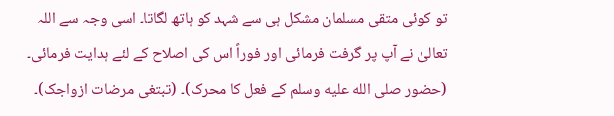تو کوئی متقی مسلمان مشکل ہی سے شہد کو ہاتھ لگاتا۔ اسی وجہ سے اللہ تعالیٰ نے آپ پر گرفت فرمائی اور فوراً اس کی اصلاح کے لئے ہدایت فرمائی۔ (حضور صلى الله عليه وسلم کے فعل کا محرک)۔ (تبتغی مرضات ازواجک)۔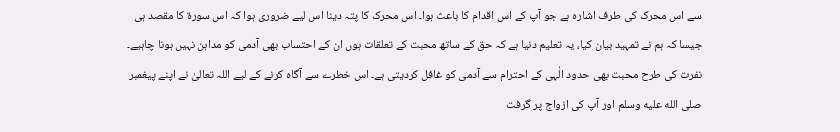سے اس محرک کی طرف اشارہ ہے جو آپ کے اس اقدام کا باعث ہوا۔ اس محرک کا پتہ دینا اس لیے ضروری ہوا کہ اس سورة کا مقصد ہی جیسا کہ ہم نے تمہید بیان کیا، یہ تعلیم دنیا ہے کہ حق کے ساتھ محبت کے تعلقات ہوں ان کے احتساب بھی آدمی کو مداہن نہیں ہونا چاہیے۔ نفرت کی طرح محبت بھی حدود الٰہی کے احترام سے آدمی کو غافل کردیتی ہے۔ اس خطرے سے آگاہ کرنے کے لیے اللہ تعالیٰ نے اپنے پیغمبر صلى الله عليه وسلم اور آپ کی ازواج پر گرفت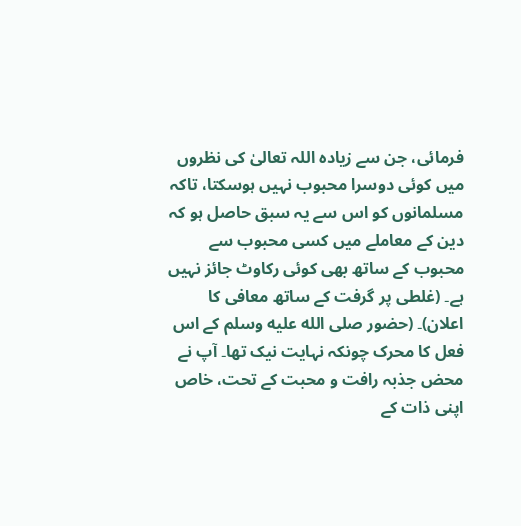فرمائی، جن سے زیادہ اللہ تعالیٰ کی نظروں میں کوئی دوسرا محبوب نہیں ہوسکتا، تاکہ مسلمانوں کو اس سے یہ سبق حاصل ہو کہ دین کے معاملے میں کسی محبوب سے محبوب کے ساتھ بھی کوئی رکاوٹ جائز نہیں ہے۔ (غلطی پر گرفت کے ساتھ معافی کا اعلان)۔ (حضور صلى الله عليه وسلم کے اس فعل کا محرک چونکہ نہایت نیک تھا۔ آپ نے محض جذبہ رافت و محبت کے تحت، خاص اپنی ذات کے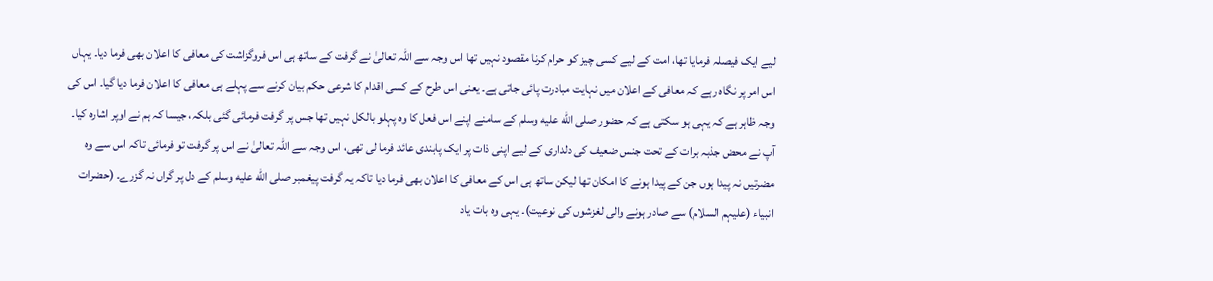لیے ایک فیصلہ فرمایا تھا، امت کے لیے کسی چیز کو حرام کرنا مقصود نہیں تھا اس وجہ سے اللہ تعالیٰ نے گرفت کے ساتھ ہی اس فروگزاشت کی معافی کا اعلان بھی فرما دیا۔ یہاں اس امر پر نگاہ رہے کہ معافی کے اعلان میں نہایت مبادرت پائی جاتی ہے۔ یعنی اس طرح کے کسی اقدام کا شرعی حکم بیان کرنے سے پہلے ہی معافی کا اعلان فرما دیا گیا۔ اس کی وجہ ظاہر ہے کہ یہی ہو سکتی ہے کہ حضور صلى الله عليه وسلم کے سامنے اپنے اس فعل کا وہ پہلو بالکل نہیں تھا جس پر گرفت فرمائی گئی بلکہ، جیسا کہ ہم نے اوپر اشارہ کیا۔ آپ نے محض جذبہ برات کے تحت جنس ضعیف کی دلداری کے لیے اپنی ذات پر ایک پابندی عائد فرما لی تھی، اس وجہ سے اللہ تعالیٰ نے اس پر گرفت تو فرمائی تاکہ اس سے وہ مضرتیں نہ پیدا ہوں جن کے پیدا ہونے کا امکان تھا لیکن ساتھ ہی اس کے معافی کا اعلان بھی فرما دیا تاکہ یہ گرفت پیغمبر صلى الله عليه وسلم کے دل پر گراں نہ گزرے۔ (حضرات انبیاء (علیہم السلام) سے صادر ہونے والی لغزشوں کی نوعیت)۔ یہی وہ بات یاد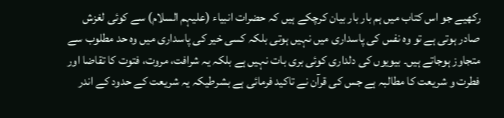رکھیے جو اس کتاب میں ہم بار بار بیان کرچکے ہیں کہ حضرات انبیاء (علیہم السلام) سے کوئی لغزش صادر ہوتی ہے تو وہ نفس کی پاسداری میں نہیں ہوتی بلکہ کسی خیر کی پاسداری میں وہ حد مطلوب سے متجاوز ہوجاتے ہیں۔ بیویوں کی دلداری کوئی بری بات نہیں ہے بلکہ یہ شرافت، مروت، فتوت کا تقاضا اور فطرت و شریعت کا مطالبہ ہے جس کی قرآن نے تاکید فرمائی ہے بشرطیکہ یہ شریعت کے حدود کے اندر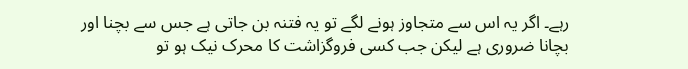رہے۔ اگر یہ اس سے متجاوز ہونے لگے تو یہ فتنہ بن جاتی ہے جس سے بچنا اور بچانا ضروری ہے لیکن جب کسی فروگزاشت کا محرک نیک ہو تو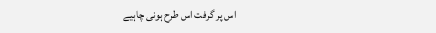اس پر گرفت اس طرح ہونی چاہیے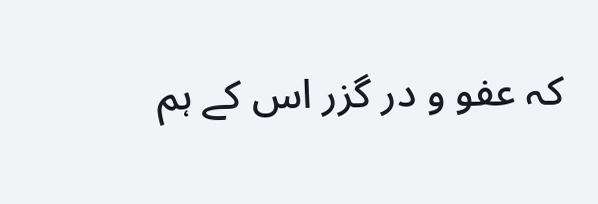کہ عفو و در گزر اس کے ہم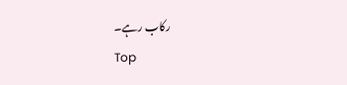رکاب رہے۔
Top